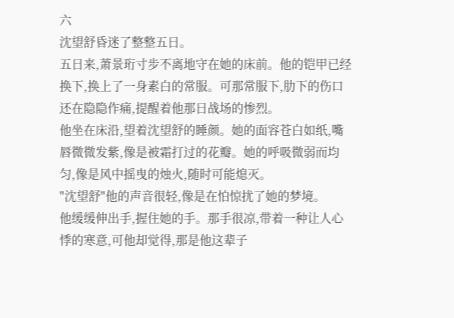六
沈望舒昏迷了整整五日。
五日来,萧景珩寸步不离地守在她的床前。他的铠甲已经换下,换上了一身素白的常服。可那常服下,肋下的伤口还在隐隐作痛,提醒着他那日战场的惨烈。
他坐在床沿,望着沈望舒的睡颜。她的面容苍白如纸,嘴唇微微发紫,像是被霜打过的花瓣。她的呼吸微弱而均匀,像是风中摇曳的烛火,随时可能熄灭。
"沈望舒"他的声音很轻,像是在怕惊扰了她的梦境。
他缓缓伸出手,握住她的手。那手很凉,带着一种让人心悸的寒意,可他却觉得,那是他这辈子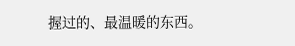握过的、最温暖的东西。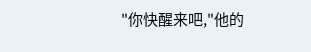"你快醒来吧,"他的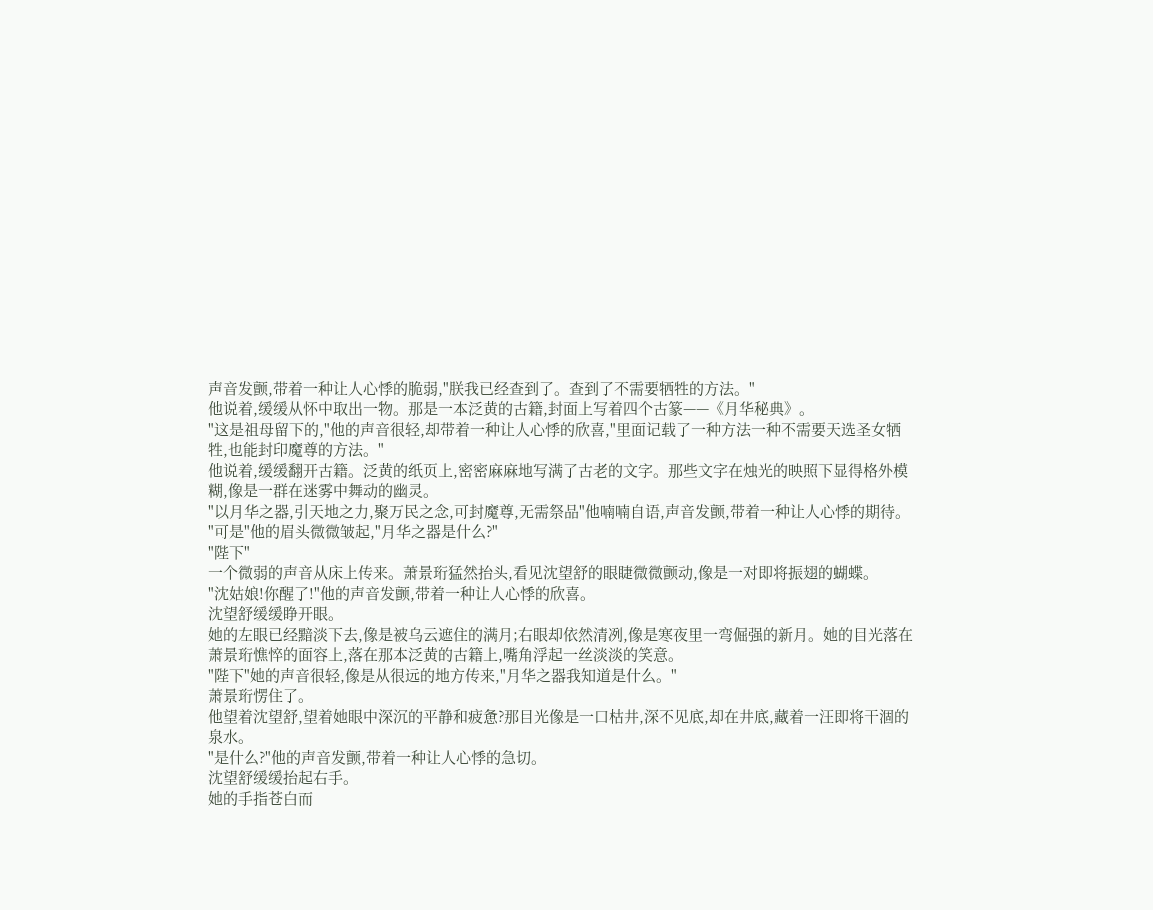声音发颤,带着一种让人心悸的脆弱,"朕我已经查到了。查到了不需要牺牲的方法。"
他说着,缓缓从怀中取出一物。那是一本泛黄的古籍,封面上写着四个古篆——《月华秘典》。
"这是祖母留下的,"他的声音很轻,却带着一种让人心悸的欣喜,"里面记载了一种方法一种不需要天选圣女牺牲,也能封印魔尊的方法。"
他说着,缓缓翻开古籍。泛黄的纸页上,密密麻麻地写满了古老的文字。那些文字在烛光的映照下显得格外模糊,像是一群在迷雾中舞动的幽灵。
"以月华之器,引天地之力,聚万民之念,可封魔尊,无需祭品"他喃喃自语,声音发颤,带着一种让人心悸的期待。
"可是"他的眉头微微皱起,"月华之器是什么?"
"陛下"
一个微弱的声音从床上传来。萧景珩猛然抬头,看见沈望舒的眼睫微微颤动,像是一对即将振翅的蝴蝶。
"沈姑娘!你醒了!"他的声音发颤,带着一种让人心悸的欣喜。
沈望舒缓缓睁开眼。
她的左眼已经黯淡下去,像是被乌云遮住的满月;右眼却依然清冽,像是寒夜里一弯倔强的新月。她的目光落在萧景珩憔悴的面容上,落在那本泛黄的古籍上,嘴角浮起一丝淡淡的笑意。
"陛下"她的声音很轻,像是从很远的地方传来,"月华之器我知道是什么。"
萧景珩愣住了。
他望着沈望舒,望着她眼中深沉的平静和疲惫?那目光像是一口枯井,深不见底,却在井底,藏着一汪即将干涸的泉水。
"是什么?"他的声音发颤,带着一种让人心悸的急切。
沈望舒缓缓抬起右手。
她的手指苍白而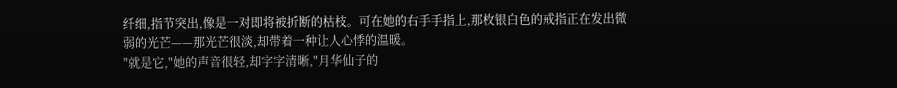纤细,指节突出,像是一对即将被折断的枯枝。可在她的右手手指上,那枚银白色的戒指正在发出微弱的光芒——那光芒很淡,却带着一种让人心悸的温暖。
"就是它,"她的声音很轻,却字字清晰,"月华仙子的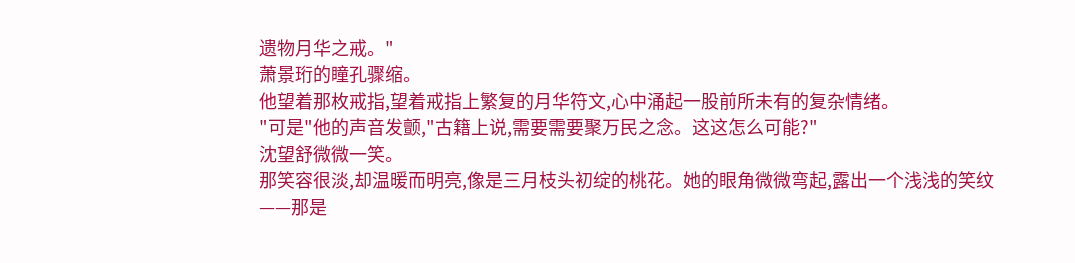遗物月华之戒。"
萧景珩的瞳孔骤缩。
他望着那枚戒指,望着戒指上繁复的月华符文,心中涌起一股前所未有的复杂情绪。
"可是"他的声音发颤,"古籍上说,需要需要聚万民之念。这这怎么可能?"
沈望舒微微一笑。
那笑容很淡,却温暖而明亮,像是三月枝头初绽的桃花。她的眼角微微弯起,露出一个浅浅的笑纹——那是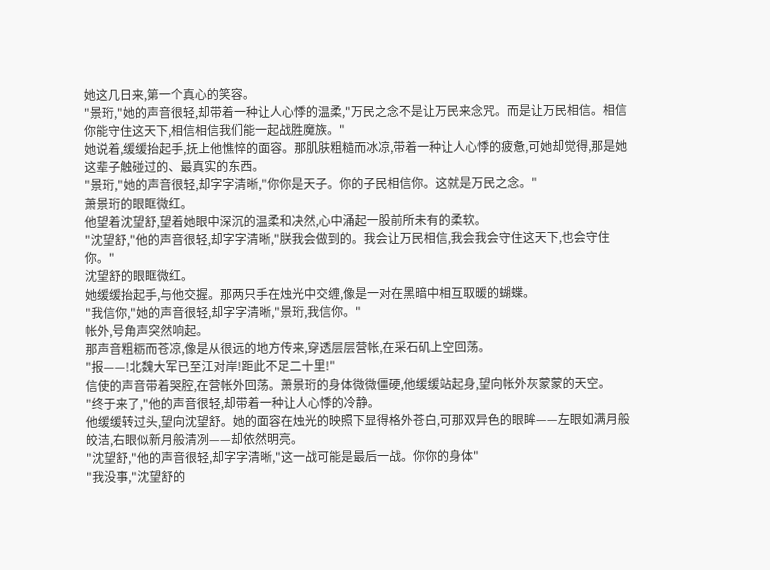她这几日来,第一个真心的笑容。
"景珩,"她的声音很轻,却带着一种让人心悸的温柔,"万民之念不是让万民来念咒。而是让万民相信。相信你能守住这天下,相信相信我们能一起战胜魔族。"
她说着,缓缓抬起手,抚上他憔悴的面容。那肌肤粗糙而冰凉,带着一种让人心悸的疲惫,可她却觉得,那是她这辈子触碰过的、最真实的东西。
"景珩,"她的声音很轻,却字字清晰,"你你是天子。你的子民相信你。这就是万民之念。"
萧景珩的眼眶微红。
他望着沈望舒,望着她眼中深沉的温柔和决然,心中涌起一股前所未有的柔软。
"沈望舒,"他的声音很轻,却字字清晰,"朕我会做到的。我会让万民相信,我会我会守住这天下,也会守住你。"
沈望舒的眼眶微红。
她缓缓抬起手,与他交握。那两只手在烛光中交缠,像是一对在黑暗中相互取暖的蝴蝶。
"我信你,"她的声音很轻,却字字清晰,"景珩,我信你。"
帐外,号角声突然响起。
那声音粗粝而苍凉,像是从很远的地方传来,穿透层层营帐,在采石矶上空回荡。
"报——!北魏大军已至江对岸!距此不足二十里!"
信使的声音带着哭腔,在营帐外回荡。萧景珩的身体微微僵硬,他缓缓站起身,望向帐外灰蒙蒙的天空。
"终于来了,"他的声音很轻,却带着一种让人心悸的冷静。
他缓缓转过头,望向沈望舒。她的面容在烛光的映照下显得格外苍白,可那双异色的眼眸——左眼如满月般皎洁,右眼似新月般清冽——却依然明亮。
"沈望舒,"他的声音很轻,却字字清晰,"这一战可能是最后一战。你你的身体"
"我没事,"沈望舒的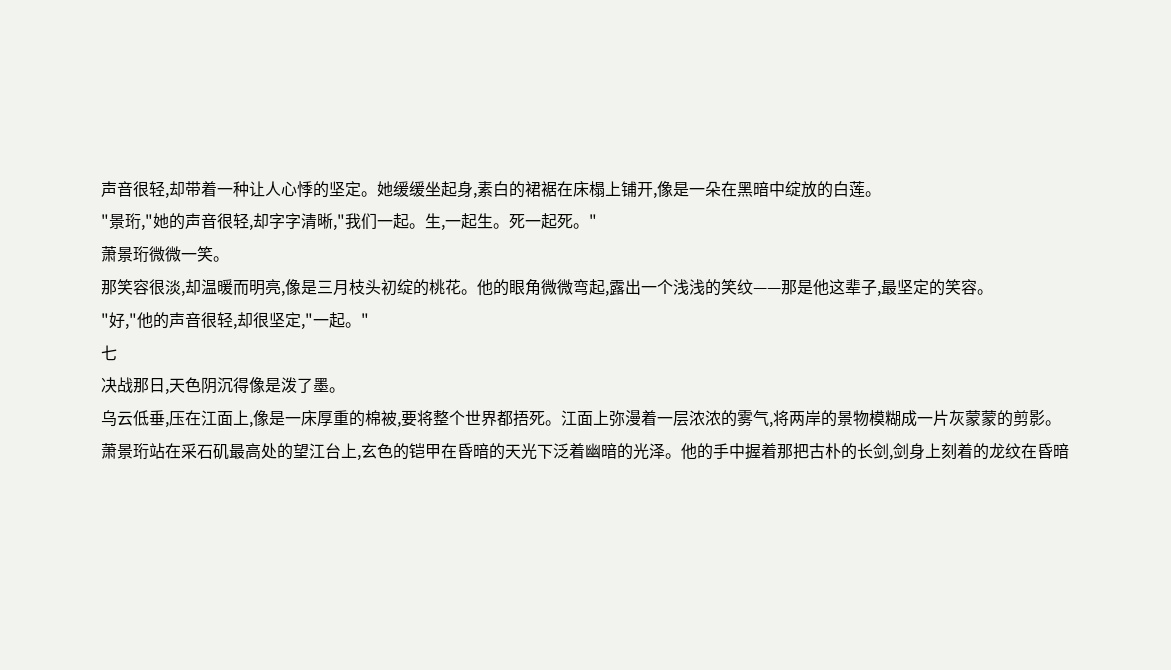声音很轻,却带着一种让人心悸的坚定。她缓缓坐起身,素白的裙裾在床榻上铺开,像是一朵在黑暗中绽放的白莲。
"景珩,"她的声音很轻,却字字清晰,"我们一起。生,一起生。死一起死。"
萧景珩微微一笑。
那笑容很淡,却温暖而明亮,像是三月枝头初绽的桃花。他的眼角微微弯起,露出一个浅浅的笑纹——那是他这辈子,最坚定的笑容。
"好,"他的声音很轻,却很坚定,"一起。"
七
决战那日,天色阴沉得像是泼了墨。
乌云低垂,压在江面上,像是一床厚重的棉被,要将整个世界都捂死。江面上弥漫着一层浓浓的雾气,将两岸的景物模糊成一片灰蒙蒙的剪影。
萧景珩站在采石矶最高处的望江台上,玄色的铠甲在昏暗的天光下泛着幽暗的光泽。他的手中握着那把古朴的长剑,剑身上刻着的龙纹在昏暗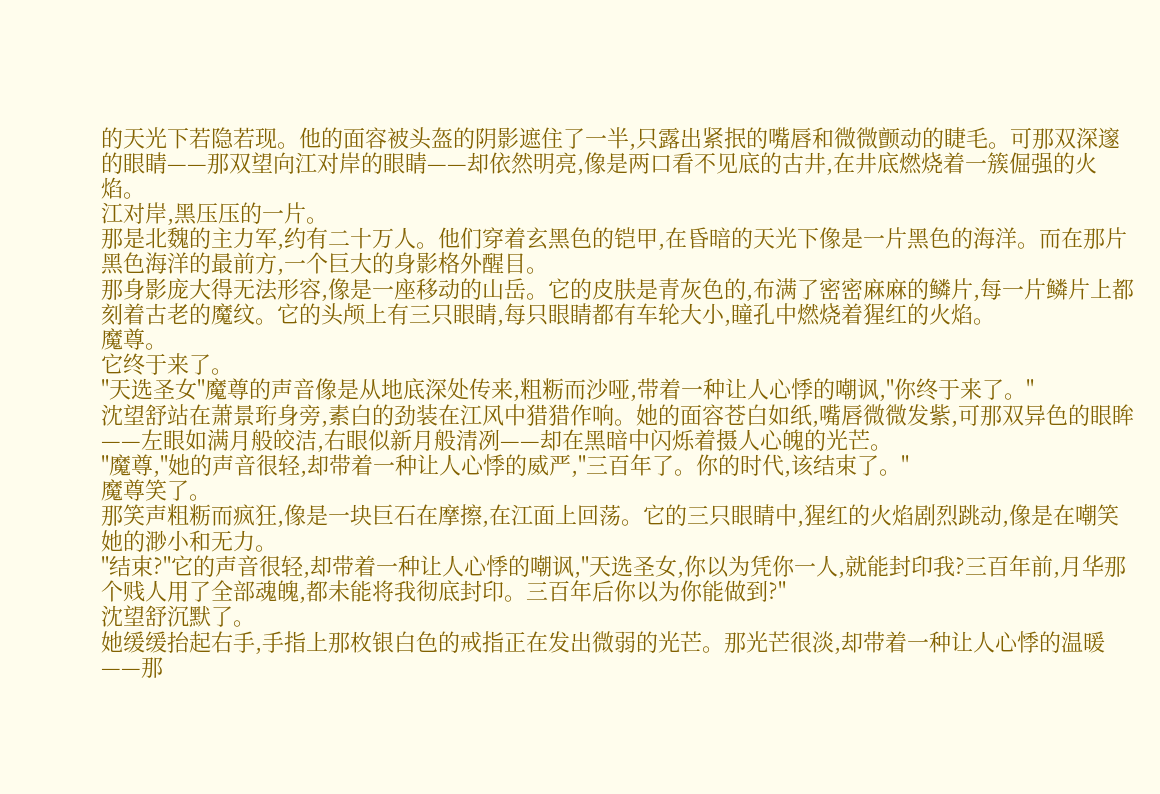的天光下若隐若现。他的面容被头盔的阴影遮住了一半,只露出紧抿的嘴唇和微微颤动的睫毛。可那双深邃的眼睛——那双望向江对岸的眼睛——却依然明亮,像是两口看不见底的古井,在井底燃烧着一簇倔强的火焰。
江对岸,黑压压的一片。
那是北魏的主力军,约有二十万人。他们穿着玄黑色的铠甲,在昏暗的天光下像是一片黑色的海洋。而在那片黑色海洋的最前方,一个巨大的身影格外醒目。
那身影庞大得无法形容,像是一座移动的山岳。它的皮肤是青灰色的,布满了密密麻麻的鳞片,每一片鳞片上都刻着古老的魔纹。它的头颅上有三只眼睛,每只眼睛都有车轮大小,瞳孔中燃烧着猩红的火焰。
魔尊。
它终于来了。
"天选圣女"魔尊的声音像是从地底深处传来,粗粝而沙哑,带着一种让人心悸的嘲讽,"你终于来了。"
沈望舒站在萧景珩身旁,素白的劲装在江风中猎猎作响。她的面容苍白如纸,嘴唇微微发紫,可那双异色的眼眸——左眼如满月般皎洁,右眼似新月般清冽——却在黑暗中闪烁着摄人心魄的光芒。
"魔尊,"她的声音很轻,却带着一种让人心悸的威严,"三百年了。你的时代,该结束了。"
魔尊笑了。
那笑声粗粝而疯狂,像是一块巨石在摩擦,在江面上回荡。它的三只眼睛中,猩红的火焰剧烈跳动,像是在嘲笑她的渺小和无力。
"结束?"它的声音很轻,却带着一种让人心悸的嘲讽,"天选圣女,你以为凭你一人,就能封印我?三百年前,月华那个贱人用了全部魂魄,都未能将我彻底封印。三百年后你以为你能做到?"
沈望舒沉默了。
她缓缓抬起右手,手指上那枚银白色的戒指正在发出微弱的光芒。那光芒很淡,却带着一种让人心悸的温暖——那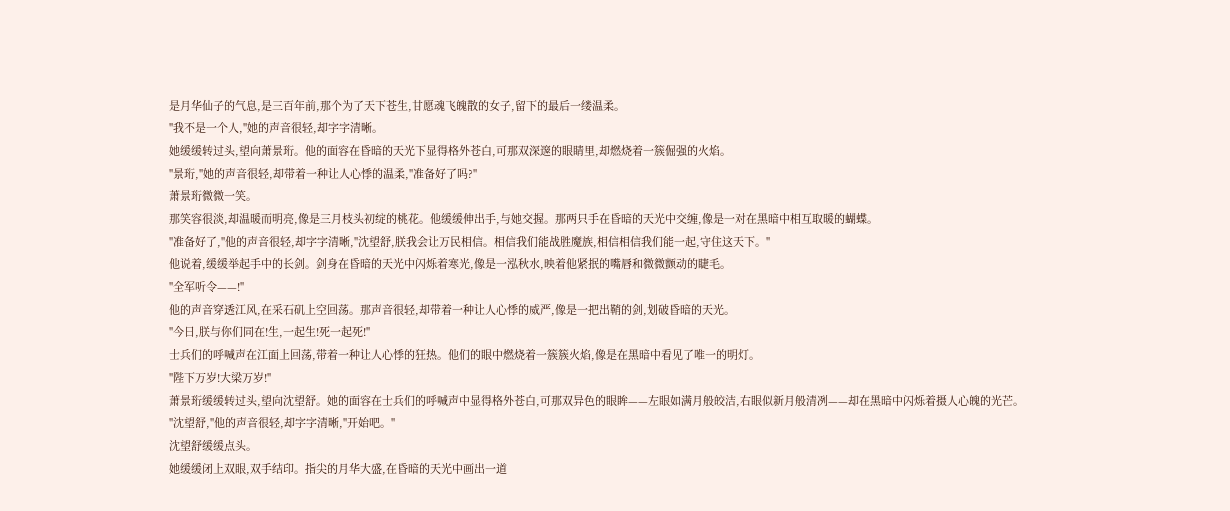是月华仙子的气息,是三百年前,那个为了天下苍生,甘愿魂飞魄散的女子,留下的最后一缕温柔。
"我不是一个人,"她的声音很轻,却字字清晰。
她缓缓转过头,望向萧景珩。他的面容在昏暗的天光下显得格外苍白,可那双深邃的眼睛里,却燃烧着一簇倔强的火焰。
"景珩,"她的声音很轻,却带着一种让人心悸的温柔,"准备好了吗?"
萧景珩微微一笑。
那笑容很淡,却温暖而明亮,像是三月枝头初绽的桃花。他缓缓伸出手,与她交握。那两只手在昏暗的天光中交缠,像是一对在黑暗中相互取暖的蝴蝶。
"准备好了,"他的声音很轻,却字字清晰,"沈望舒,朕我会让万民相信。相信我们能战胜魔族,相信相信我们能一起,守住这天下。"
他说着,缓缓举起手中的长剑。剑身在昏暗的天光中闪烁着寒光,像是一泓秋水,映着他紧抿的嘴唇和微微颤动的睫毛。
"全军听令——!"
他的声音穿透江风,在采石矶上空回荡。那声音很轻,却带着一种让人心悸的威严,像是一把出鞘的剑,划破昏暗的天光。
"今日,朕与你们同在!生,一起生!死一起死!"
士兵们的呼喊声在江面上回荡,带着一种让人心悸的狂热。他们的眼中燃烧着一簇簇火焰,像是在黑暗中看见了唯一的明灯。
"陛下万岁!大梁万岁!"
萧景珩缓缓转过头,望向沈望舒。她的面容在士兵们的呼喊声中显得格外苍白,可那双异色的眼眸——左眼如满月般皎洁,右眼似新月般清冽——却在黑暗中闪烁着摄人心魄的光芒。
"沈望舒,"他的声音很轻,却字字清晰,"开始吧。"
沈望舒缓缓点头。
她缓缓闭上双眼,双手结印。指尖的月华大盛,在昏暗的天光中画出一道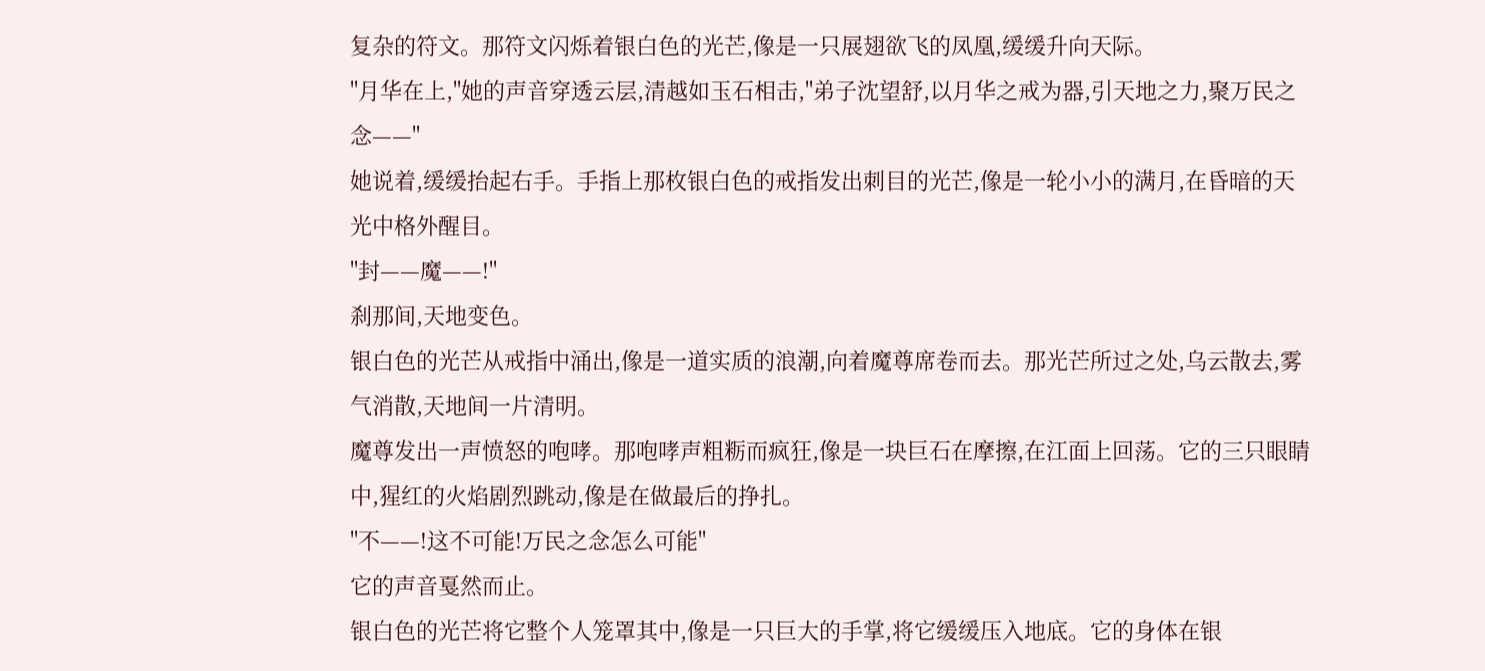复杂的符文。那符文闪烁着银白色的光芒,像是一只展翅欲飞的凤凰,缓缓升向天际。
"月华在上,"她的声音穿透云层,清越如玉石相击,"弟子沈望舒,以月华之戒为器,引天地之力,聚万民之念——"
她说着,缓缓抬起右手。手指上那枚银白色的戒指发出刺目的光芒,像是一轮小小的满月,在昏暗的天光中格外醒目。
"封——魔——!"
刹那间,天地变色。
银白色的光芒从戒指中涌出,像是一道实质的浪潮,向着魔尊席卷而去。那光芒所过之处,乌云散去,雾气消散,天地间一片清明。
魔尊发出一声愤怒的咆哮。那咆哮声粗粝而疯狂,像是一块巨石在摩擦,在江面上回荡。它的三只眼睛中,猩红的火焰剧烈跳动,像是在做最后的挣扎。
"不——!这不可能!万民之念怎么可能"
它的声音戛然而止。
银白色的光芒将它整个人笼罩其中,像是一只巨大的手掌,将它缓缓压入地底。它的身体在银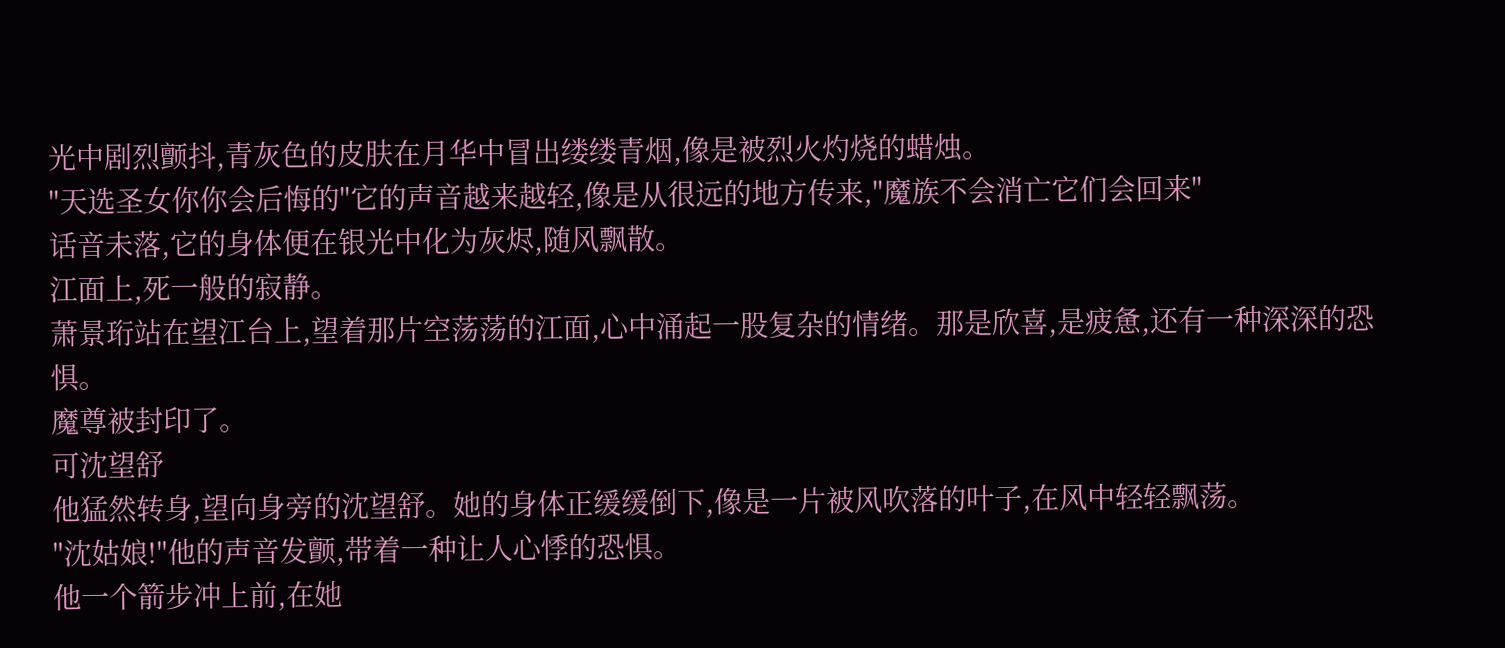光中剧烈颤抖,青灰色的皮肤在月华中冒出缕缕青烟,像是被烈火灼烧的蜡烛。
"天选圣女你你会后悔的"它的声音越来越轻,像是从很远的地方传来,"魔族不会消亡它们会回来"
话音未落,它的身体便在银光中化为灰烬,随风飘散。
江面上,死一般的寂静。
萧景珩站在望江台上,望着那片空荡荡的江面,心中涌起一股复杂的情绪。那是欣喜,是疲惫,还有一种深深的恐惧。
魔尊被封印了。
可沈望舒
他猛然转身,望向身旁的沈望舒。她的身体正缓缓倒下,像是一片被风吹落的叶子,在风中轻轻飘荡。
"沈姑娘!"他的声音发颤,带着一种让人心悸的恐惧。
他一个箭步冲上前,在她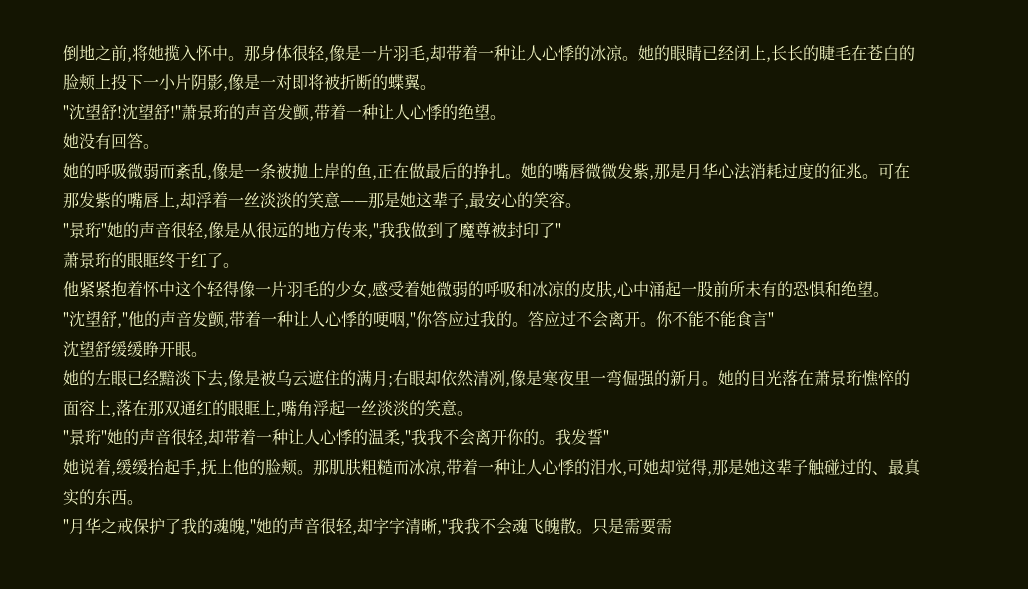倒地之前,将她揽入怀中。那身体很轻,像是一片羽毛,却带着一种让人心悸的冰凉。她的眼睛已经闭上,长长的睫毛在苍白的脸颊上投下一小片阴影,像是一对即将被折断的蝶翼。
"沈望舒!沈望舒!"萧景珩的声音发颤,带着一种让人心悸的绝望。
她没有回答。
她的呼吸微弱而紊乱,像是一条被抛上岸的鱼,正在做最后的挣扎。她的嘴唇微微发紫,那是月华心法消耗过度的征兆。可在那发紫的嘴唇上,却浮着一丝淡淡的笑意——那是她这辈子,最安心的笑容。
"景珩"她的声音很轻,像是从很远的地方传来,"我我做到了魔尊被封印了"
萧景珩的眼眶终于红了。
他紧紧抱着怀中这个轻得像一片羽毛的少女,感受着她微弱的呼吸和冰凉的皮肤,心中涌起一股前所未有的恐惧和绝望。
"沈望舒,"他的声音发颤,带着一种让人心悸的哽咽,"你答应过我的。答应过不会离开。你不能不能食言"
沈望舒缓缓睁开眼。
她的左眼已经黯淡下去,像是被乌云遮住的满月;右眼却依然清冽,像是寒夜里一弯倔强的新月。她的目光落在萧景珩憔悴的面容上,落在那双通红的眼眶上,嘴角浮起一丝淡淡的笑意。
"景珩"她的声音很轻,却带着一种让人心悸的温柔,"我我不会离开你的。我发誓"
她说着,缓缓抬起手,抚上他的脸颊。那肌肤粗糙而冰凉,带着一种让人心悸的泪水,可她却觉得,那是她这辈子触碰过的、最真实的东西。
"月华之戒保护了我的魂魄,"她的声音很轻,却字字清晰,"我我不会魂飞魄散。只是需要需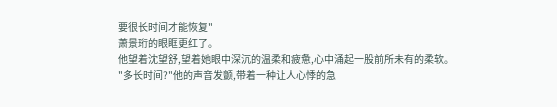要很长时间才能恢复"
萧景珩的眼眶更红了。
他望着沈望舒,望着她眼中深沉的温柔和疲惫,心中涌起一股前所未有的柔软。
"多长时间?"他的声音发颤,带着一种让人心悸的急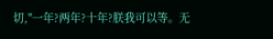切,"一年?两年?十年?朕我可以等。无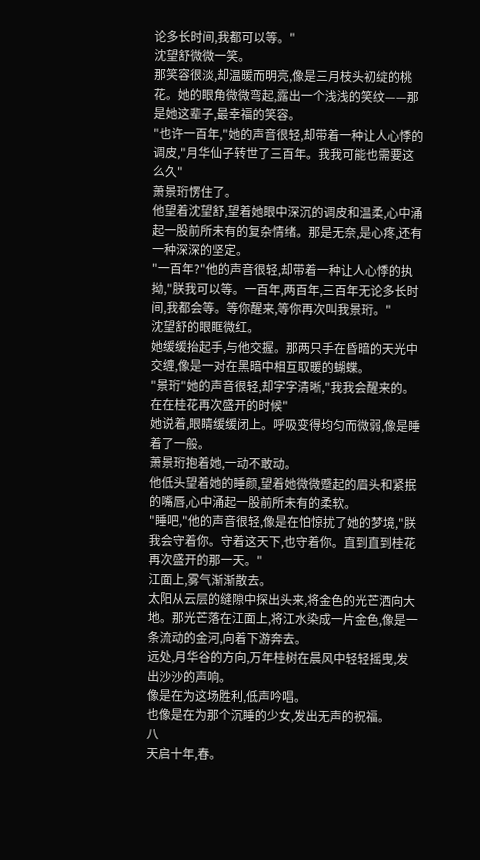论多长时间,我都可以等。"
沈望舒微微一笑。
那笑容很淡,却温暖而明亮,像是三月枝头初绽的桃花。她的眼角微微弯起,露出一个浅浅的笑纹——那是她这辈子,最幸福的笑容。
"也许一百年,"她的声音很轻,却带着一种让人心悸的调皮,"月华仙子转世了三百年。我我可能也需要这么久"
萧景珩愣住了。
他望着沈望舒,望着她眼中深沉的调皮和温柔,心中涌起一股前所未有的复杂情绪。那是无奈,是心疼,还有一种深深的坚定。
"一百年?"他的声音很轻,却带着一种让人心悸的执拗,"朕我可以等。一百年,两百年,三百年无论多长时间,我都会等。等你醒来,等你再次叫我景珩。"
沈望舒的眼眶微红。
她缓缓抬起手,与他交握。那两只手在昏暗的天光中交缠,像是一对在黑暗中相互取暖的蝴蝶。
"景珩"她的声音很轻,却字字清晰,"我我会醒来的。在在桂花再次盛开的时候"
她说着,眼睛缓缓闭上。呼吸变得均匀而微弱,像是睡着了一般。
萧景珩抱着她,一动不敢动。
他低头望着她的睡颜,望着她微微蹙起的眉头和紧抿的嘴唇,心中涌起一股前所未有的柔软。
"睡吧,"他的声音很轻,像是在怕惊扰了她的梦境,"朕我会守着你。守着这天下,也守着你。直到直到桂花再次盛开的那一天。"
江面上,雾气渐渐散去。
太阳从云层的缝隙中探出头来,将金色的光芒洒向大地。那光芒落在江面上,将江水染成一片金色,像是一条流动的金河,向着下游奔去。
远处,月华谷的方向,万年桂树在晨风中轻轻摇曳,发出沙沙的声响。
像是在为这场胜利,低声吟唱。
也像是在为那个沉睡的少女,发出无声的祝福。
八
天启十年,春。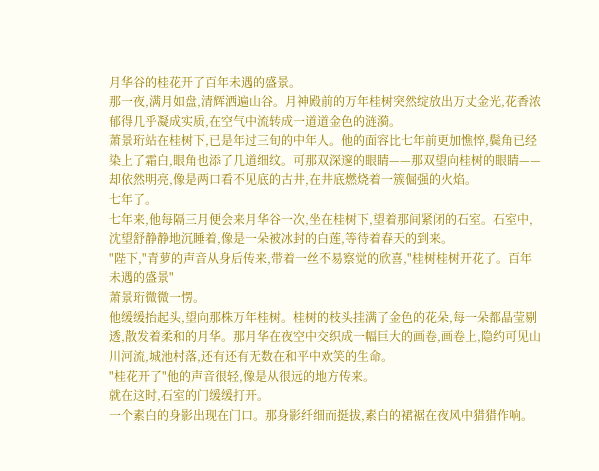月华谷的桂花开了百年未遇的盛景。
那一夜,满月如盘,清辉洒遍山谷。月神殿前的万年桂树突然绽放出万丈金光,花香浓郁得几乎凝成实质,在空气中流转成一道道金色的涟漪。
萧景珩站在桂树下,已是年过三旬的中年人。他的面容比七年前更加憔悴,鬓角已经染上了霜白,眼角也添了几道细纹。可那双深邃的眼睛——那双望向桂树的眼睛——却依然明亮,像是两口看不见底的古井,在井底燃烧着一簇倔强的火焰。
七年了。
七年来,他每隔三月便会来月华谷一次,坐在桂树下,望着那间紧闭的石室。石室中,沈望舒静静地沉睡着,像是一朵被冰封的白莲,等待着春天的到来。
"陛下,"青萝的声音从身后传来,带着一丝不易察觉的欣喜,"桂树桂树开花了。百年未遇的盛景"
萧景珩微微一愣。
他缓缓抬起头,望向那株万年桂树。桂树的枝头挂满了金色的花朵,每一朵都晶莹剔透,散发着柔和的月华。那月华在夜空中交织成一幅巨大的画卷,画卷上,隐约可见山川河流,城池村落,还有还有无数在和平中欢笑的生命。
"桂花开了"他的声音很轻,像是从很远的地方传来。
就在这时,石室的门缓缓打开。
一个素白的身影出现在门口。那身影纤细而挺拔,素白的裙裾在夜风中猎猎作响。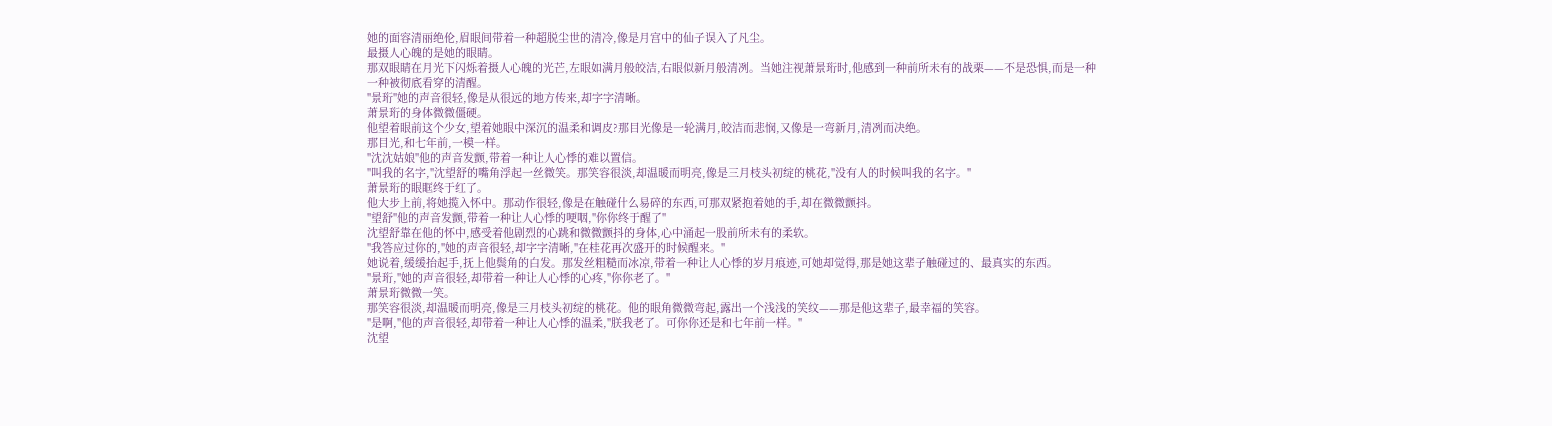她的面容清丽绝伦,眉眼间带着一种超脱尘世的清冷,像是月宫中的仙子误入了凡尘。
最摄人心魄的是她的眼睛。
那双眼睛在月光下闪烁着摄人心魄的光芒,左眼如满月般皎洁,右眼似新月般清冽。当她注视萧景珩时,他感到一种前所未有的战栗——不是恐惧,而是一种一种被彻底看穿的清醒。
"景珩"她的声音很轻,像是从很远的地方传来,却字字清晰。
萧景珩的身体微微僵硬。
他望着眼前这个少女,望着她眼中深沉的温柔和调皮?那目光像是一轮满月,皎洁而悲悯,又像是一弯新月,清冽而决绝。
那目光,和七年前,一模一样。
"沈沈姑娘"他的声音发颤,带着一种让人心悸的难以置信。
"叫我的名字,"沈望舒的嘴角浮起一丝微笑。那笑容很淡,却温暖而明亮,像是三月枝头初绽的桃花,"没有人的时候叫我的名字。"
萧景珩的眼眶终于红了。
他大步上前,将她揽入怀中。那动作很轻,像是在触碰什么易碎的东西,可那双紧抱着她的手,却在微微颤抖。
"望舒"他的声音发颤,带着一种让人心悸的哽咽,"你你终于醒了"
沈望舒靠在他的怀中,感受着他剧烈的心跳和微微颤抖的身体,心中涌起一股前所未有的柔软。
"我答应过你的,"她的声音很轻,却字字清晰,"在桂花再次盛开的时候醒来。"
她说着,缓缓抬起手,抚上他鬓角的白发。那发丝粗糙而冰凉,带着一种让人心悸的岁月痕迹,可她却觉得,那是她这辈子触碰过的、最真实的东西。
"景珩,"她的声音很轻,却带着一种让人心悸的心疼,"你你老了。"
萧景珩微微一笑。
那笑容很淡,却温暖而明亮,像是三月枝头初绽的桃花。他的眼角微微弯起,露出一个浅浅的笑纹——那是他这辈子,最幸福的笑容。
"是啊,"他的声音很轻,却带着一种让人心悸的温柔,"朕我老了。可你你还是和七年前一样。"
沈望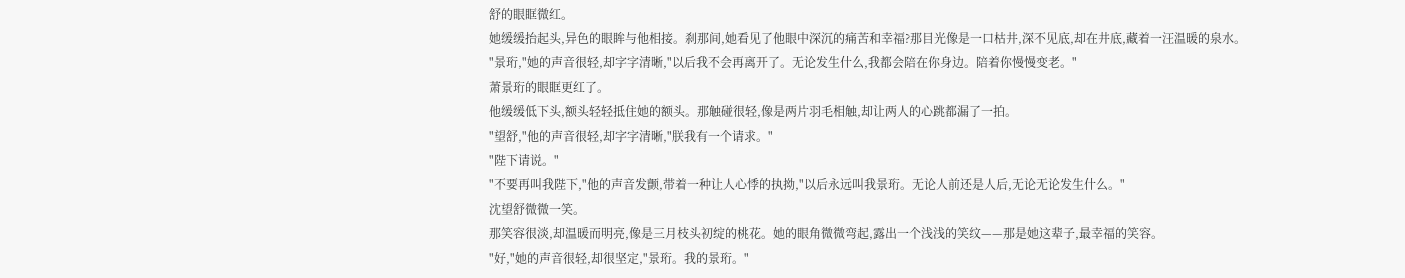舒的眼眶微红。
她缓缓抬起头,异色的眼眸与他相接。刹那间,她看见了他眼中深沉的痛苦和幸福?那目光像是一口枯井,深不见底,却在井底,藏着一汪温暖的泉水。
"景珩,"她的声音很轻,却字字清晰,"以后我不会再离开了。无论发生什么,我都会陪在你身边。陪着你慢慢变老。"
萧景珩的眼眶更红了。
他缓缓低下头,额头轻轻抵住她的额头。那触碰很轻,像是两片羽毛相触,却让两人的心跳都漏了一拍。
"望舒,"他的声音很轻,却字字清晰,"朕我有一个请求。"
"陛下请说。"
"不要再叫我陛下,"他的声音发颤,带着一种让人心悸的执拗,"以后永远叫我景珩。无论人前还是人后,无论无论发生什么。"
沈望舒微微一笑。
那笑容很淡,却温暖而明亮,像是三月枝头初绽的桃花。她的眼角微微弯起,露出一个浅浅的笑纹——那是她这辈子,最幸福的笑容。
"好,"她的声音很轻,却很坚定,"景珩。我的景珩。"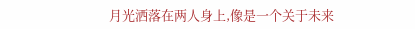月光洒落在两人身上,像是一个关于未来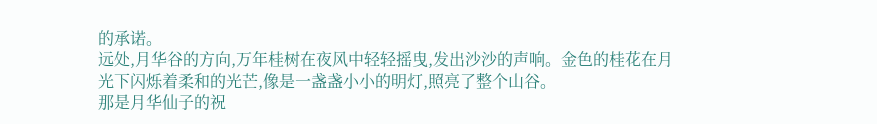的承诺。
远处,月华谷的方向,万年桂树在夜风中轻轻摇曳,发出沙沙的声响。金色的桂花在月光下闪烁着柔和的光芒,像是一盏盏小小的明灯,照亮了整个山谷。
那是月华仙子的祝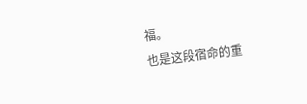福。
也是这段宿命的重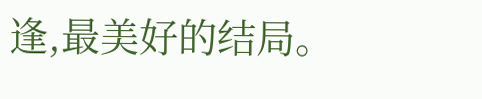逢,最美好的结局。